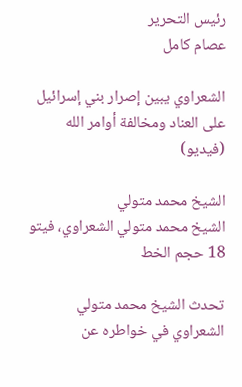رئيس التحرير
عصام كامل

الشعراوي يبين إصرار بني إسرائيل على العناد ومخالفة أوامر الله (فيديو)

الشيخ محمد متولي
الشيخ محمد متولي الشعراوي، فيتو
18 حجم الخط

تحدث الشيخ محمد متولي الشعراوي في خواطره عن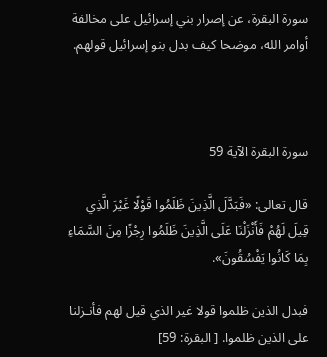سورة البقرة، عن إصرار بني إسرائيل على مخالفة أوامر الله، موضحا كيف بدل بنو إسرائيل قولهم.



سورة البقرة الآية 59

قال تعالى: «فَبَدَّلَ الَّذِينَ ظَلَمُوا قَوْلًا غَيْرَ الَّذِي قِيلَ لَهُمْ فَأَنْزَلْنَا عَلَى الَّذِينَ ظَلَمُوا رِجْزًا مِنَ السَّمَاءِ بِمَا كَانُوا يَفْسُقُونَ».

فبدل الذين ظلموا قولا غير الذي قيل لهم فأنـزلنا على الذين ظلموا. [ البقرة: 59]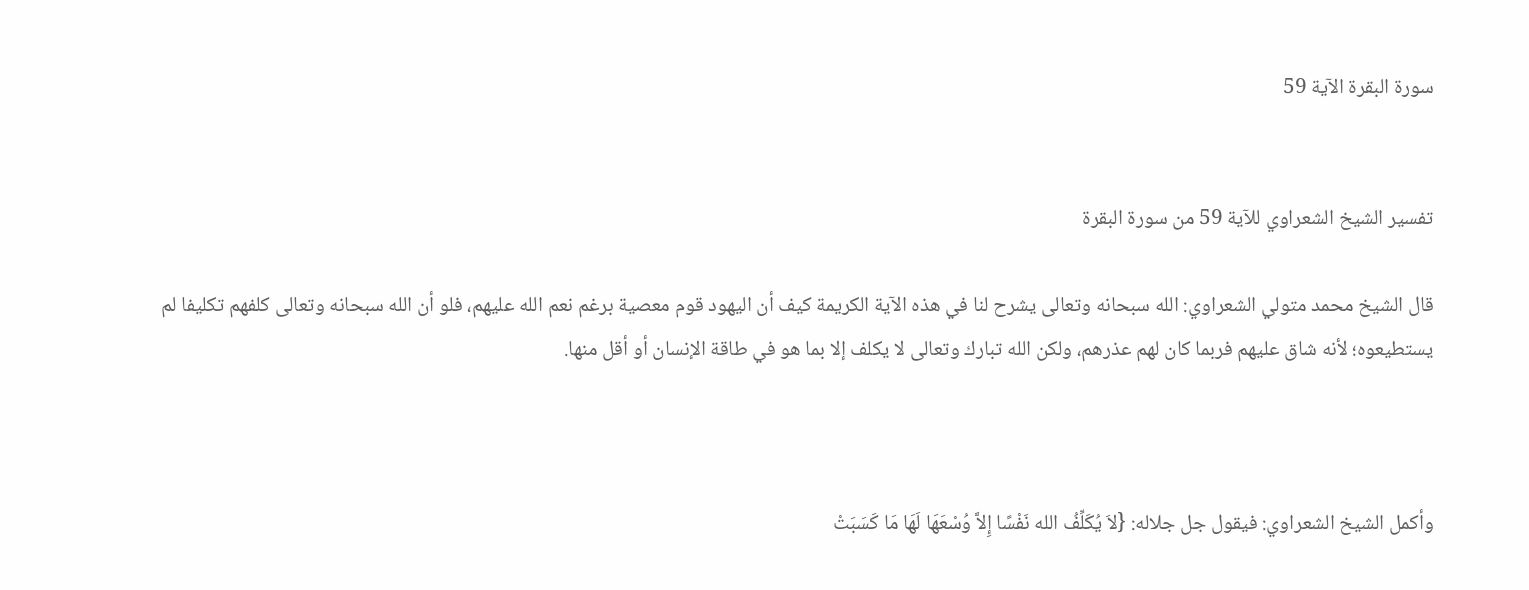سورة البقرة الآية 59


تفسير الشيخ الشعراوي للآية 59 من سورة البقرة

قال الشيخ محمد متولي الشعراوي: الله سبحانه وتعالى يشرح لنا في هذه الآية الكريمة كيف أن اليهود قوم معصية برغم نعم الله عليهم، فلو أن الله سبحانه وتعالى كلفهم تكليفا لم يستطيعوه؛ لأنه شاق عليهم فربما كان لهم عذرهم، ولكن الله تبارك وتعالى لا يكلف إلا بما هو في طاقة الإنسان أو أقل منها.



وأكمل الشيخ الشعراوي: فيقول جل جلاله: {لاَ يُكَلِّفُ الله نَفْسًا إِلاَّ وُسْعَهَا لَهَا مَا كَسَبَتْ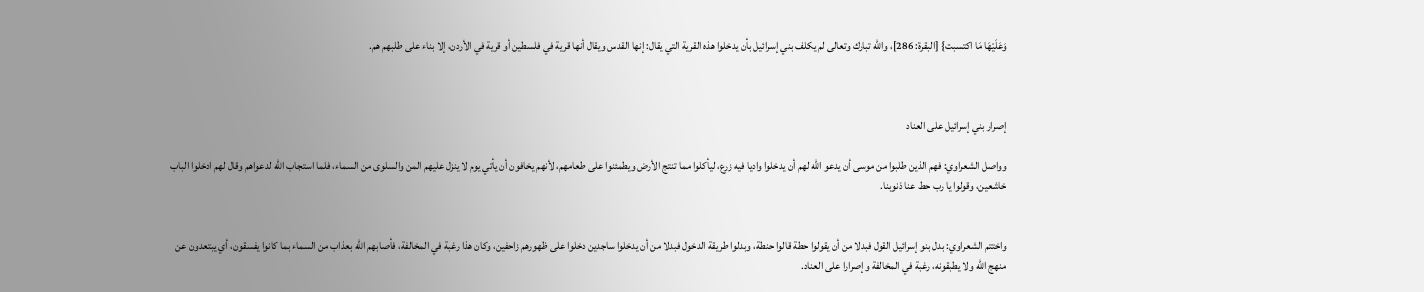وَعَلَيْهَا مَا اكتسبت} [البقرة: 286]، والله تبارك وتعالى لم يكلف بني إسرائيل بأن يدخلوا هذه القرية التي يقال: إنها القدس ويقال أنها قرية في فلسطين أو قرية في الأردن، إلا بناء على طلبهم هم.



إصرار بني إسرائيل على العناد

وواصل الشعراوي: فهم الذين طلبوا من موسى أن يدعو الله لهم أن يدخلوا واديا فيه زرع، ليأكلوا مما تنتج الأرض ويطمئنوا على طعامهم، لأنهم يخافون أن يأتي يوم لا ينزل عليهم المن والسلوى من السماء، فلما استجاب الله لدعواهم وقال لهم ادخلوا الباب خاشعين، وقولوا يا رب حط عنا ذنوبنا.


واختتم الشعراوي: بدل بنو إسرائيل القول فبدلا من أن يقولوا حطة قالوا حنطة، وبدلوا طريقة الدخول فبدلا من أن يدخلوا ساجدين دخلوا على ظهورهم زاحفين، وكان هذا رغبة في المخالفة، فأصابهم الله بعذاب من السماء بما كانوا يفسقون، أي يبتعدون عن منهج الله ولا يطبقونه، رغبة في المخالفة وإصرارا على العناد.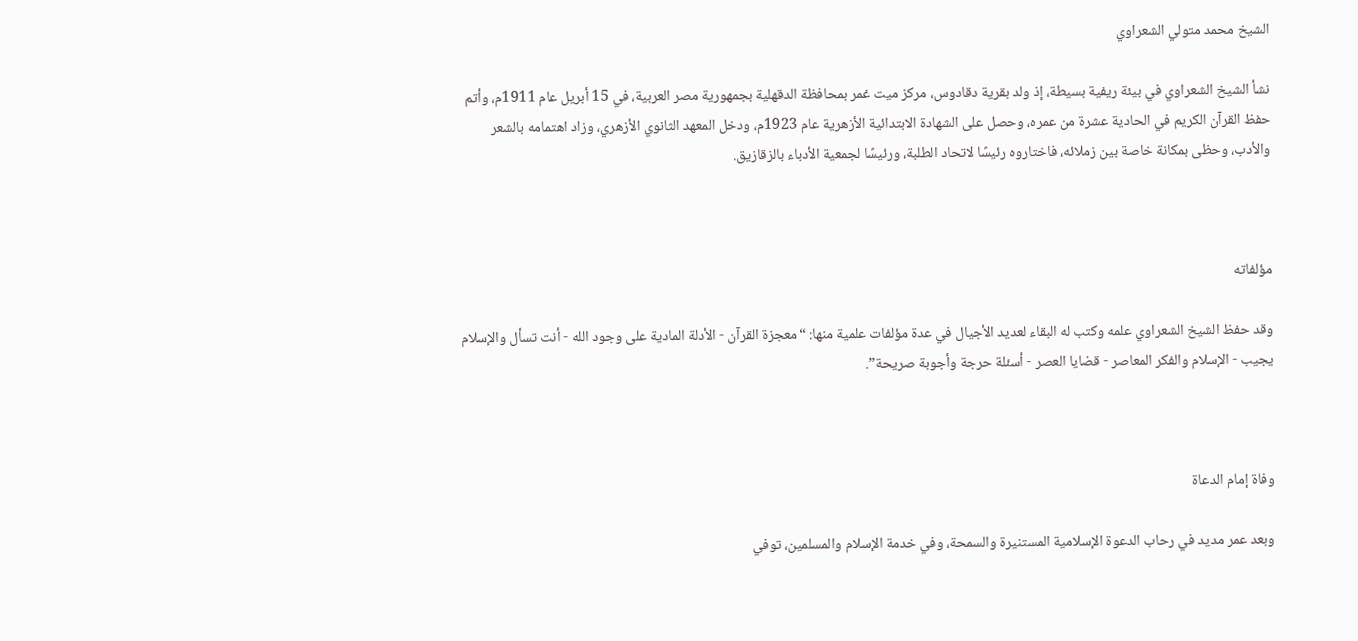الشيخ محمد متولي الشعراوي

نشأ الشيخ الشعراوي في بيئة ريفية بسيطة، إذ ولد بقرية دقادوس، مركز ميت غمر بمحافظة الدقهلية بجمهورية مصر العربية، في 15 أبريل عام 1911م، وأتم حفظ القرآن الكريم في الحادية عشرة من عمره، وحصل على الشهادة الابتدائية الأزهرية عام 1923م، ودخل المعهد الثانوي الأزهري، وزاد اهتمامه بالشعر والأدب، وحظى بمكانة خاصة بين زملائه، فاختاروه رئيسًا لاتحاد الطلبة، ورئيسًا لجمعية الأدباء بالزقازيق.



مؤلفاته

وقد حفظ الشيخ الشعراوي علمه وكتب له البقاء لعديد الأجيال في عدة مؤلفات علمية منها: “معجزة القرآن - الأدلة المادية على وجود الله - أنت تسأل والإسلام يجيب - الإسلام والفكر المعاصر - قضايا العصر - أسئلة حرجة وأجوبة صريحة”.



وفاة إمام الدعاة

وبعد عمر مديد في رحاب الدعوة الإسلامية المستنيرة والسمحة، وفي خدمة الإسلام والمسلمين، توفي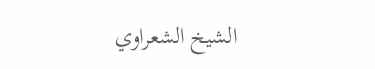الشيخ الشعراوي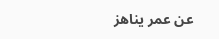عن عمر يناهز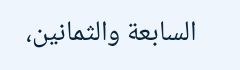السابعة والثمانين،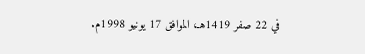في 22 صفر 1419هـ، الموافق 17 يونيو 1998م.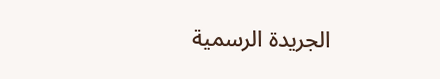الجريدة الرسمية